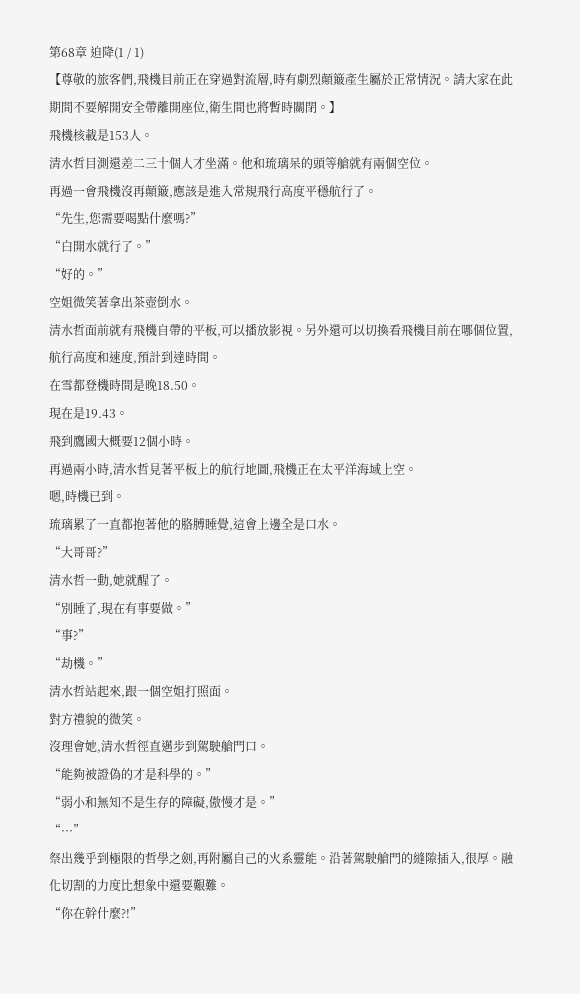第68章 迫降(1 / 1)
【尊敬的旅客們,飛機目前正在穿過對流層,時有劇烈顛簸產生屬於正常情況。請大家在此期間不要解開安全帶離開座位,衛生間也將暫時關閉。】
飛機核載是153人。
清水哲目測還差二三十個人才坐滿。他和琉璃呆的頭等艙就有兩個空位。
再過一會飛機沒再顛簸,應該是進入常規飛行高度平穩航行了。
“先生,您需要喝點什麼嗎?”
“白開水就行了。”
“好的。”
空姐微笑著拿出茶壺倒水。
清水哲面前就有飛機自帶的平板,可以播放影視。另外還可以切換看飛機目前在哪個位置,航行高度和速度,預計到達時間。
在雪都登機時間是晚18.50。
現在是19.43。
飛到鷹國大概要12個小時。
再過兩小時,清水哲見著平板上的航行地圖,飛機正在太平洋海域上空。
嗯,時機已到。
琉璃累了一直都抱著他的胳膊睡覺,這會上邊全是口水。
“大哥哥?”
清水哲一動,她就醒了。
“別睡了,現在有事要做。”
“事?”
“劫機。”
清水哲站起來,跟一個空姐打照面。
對方禮貌的微笑。
沒理會她,清水哲徑直邁步到駕駛艙門口。
“能夠被證偽的才是科學的。”
“弱小和無知不是生存的障礙,傲慢才是。”
“···”
祭出幾乎到極限的哲學之劍,再附屬自己的火系靈能。沿著駕駛艙門的縫隙插入,很厚。融化切割的力度比想象中還要艱難。
“你在幹什麼?!”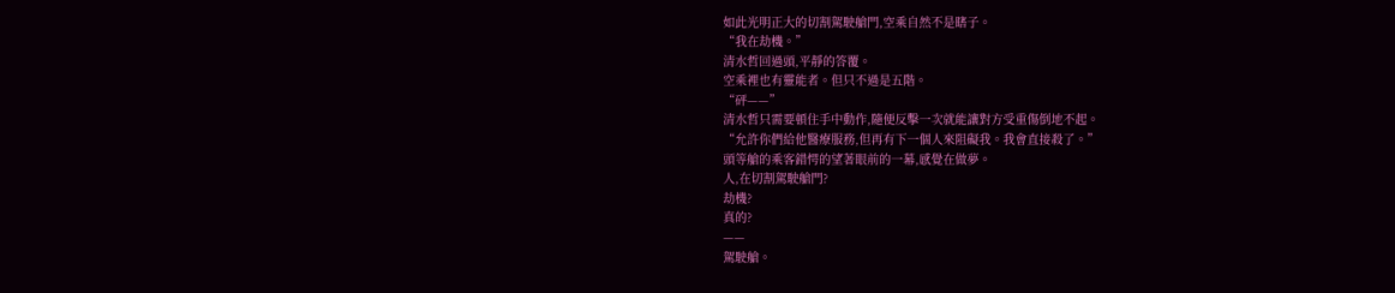如此光明正大的切割駕駛艙門,空乘自然不是瞎子。
“我在劫機。”
清水哲回過頭,平靜的答覆。
空乘裡也有靈能者。但只不過是五階。
“砰——”
清水哲只需要頓住手中動作,隨便反擊一次就能讓對方受重傷倒地不起。
“允許你們給他醫療服務,但再有下一個人來阻礙我。我會直接殺了。”
頭等艙的乘客錯愕的望著眼前的一幕,感覺在做夢。
人,在切割駕駛艙門?
劫機?
真的?
——
駕駛艙。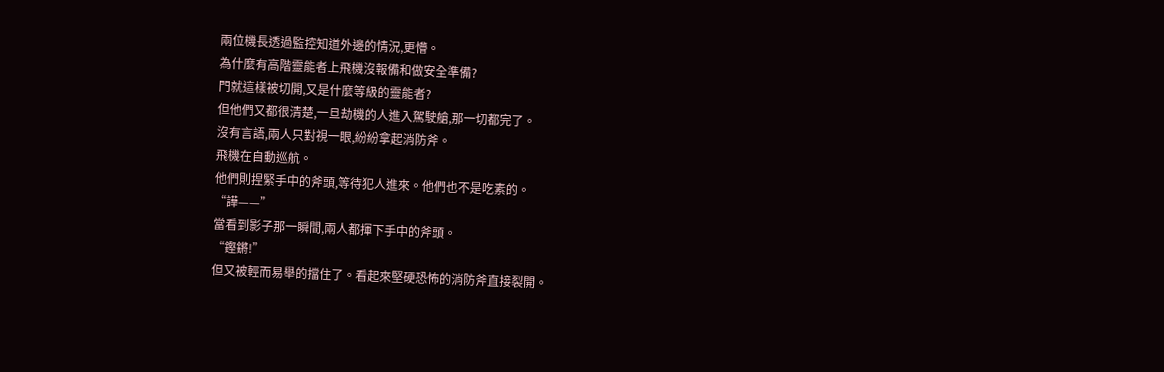兩位機長透過監控知道外邊的情況,更懵。
為什麼有高階靈能者上飛機沒報備和做安全準備?
門就這樣被切開,又是什麼等級的靈能者?
但他們又都很清楚,一旦劫機的人進入駕駛艙,那一切都完了。
沒有言語,兩人只對視一眼,紛紛拿起消防斧。
飛機在自動巡航。
他們則捏緊手中的斧頭,等待犯人進來。他們也不是吃素的。
“譁——”
當看到影子那一瞬間,兩人都揮下手中的斧頭。
“鏗鏘!”
但又被輕而易舉的擋住了。看起來堅硬恐怖的消防斧直接裂開。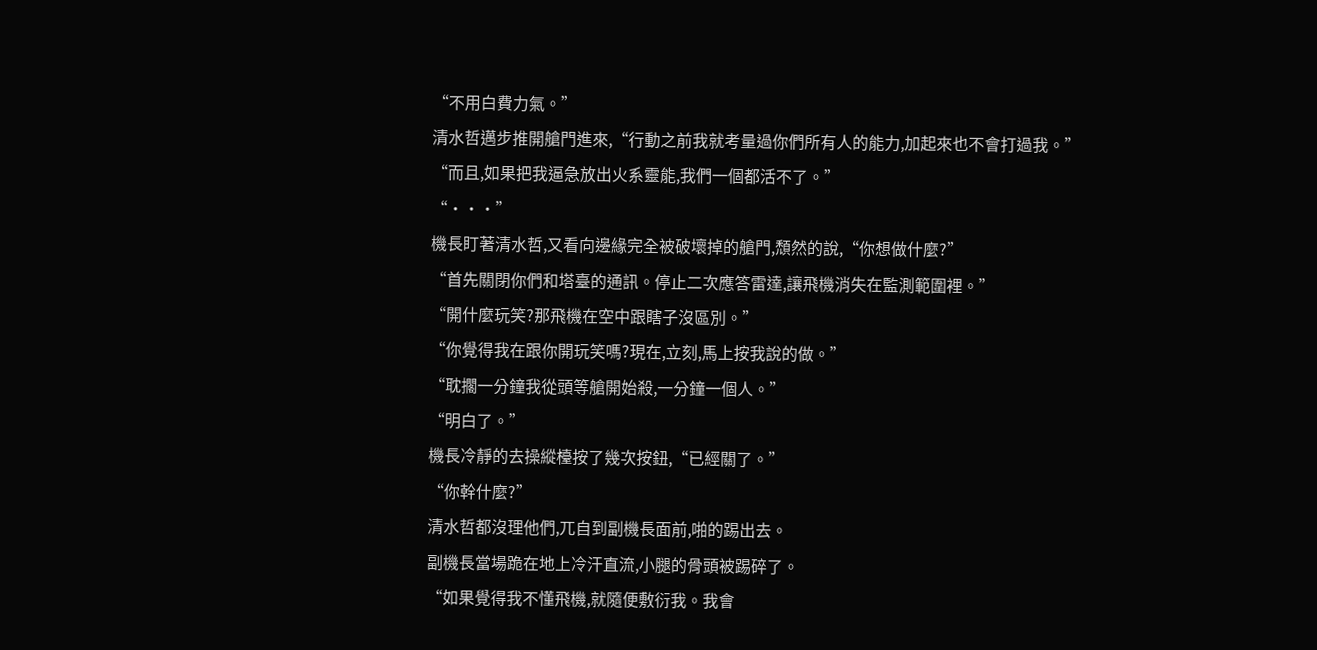“不用白費力氣。”
清水哲邁步推開艙門進來,“行動之前我就考量過你們所有人的能力,加起來也不會打過我。”
“而且,如果把我逼急放出火系靈能,我們一個都活不了。”
“···”
機長盯著清水哲,又看向邊緣完全被破壞掉的艙門,頹然的說,“你想做什麼?”
“首先關閉你們和塔臺的通訊。停止二次應答雷達,讓飛機消失在監測範圍裡。”
“開什麼玩笑?那飛機在空中跟瞎子沒區別。”
“你覺得我在跟你開玩笑嗎?現在,立刻,馬上按我說的做。”
“耽擱一分鐘我從頭等艙開始殺,一分鐘一個人。”
“明白了。”
機長冷靜的去操縱檯按了幾次按鈕,“已經關了。”
“你幹什麼?”
清水哲都沒理他們,兀自到副機長面前,啪的踢出去。
副機長當場跪在地上冷汗直流,小腿的骨頭被踢碎了。
“如果覺得我不懂飛機,就隨便敷衍我。我會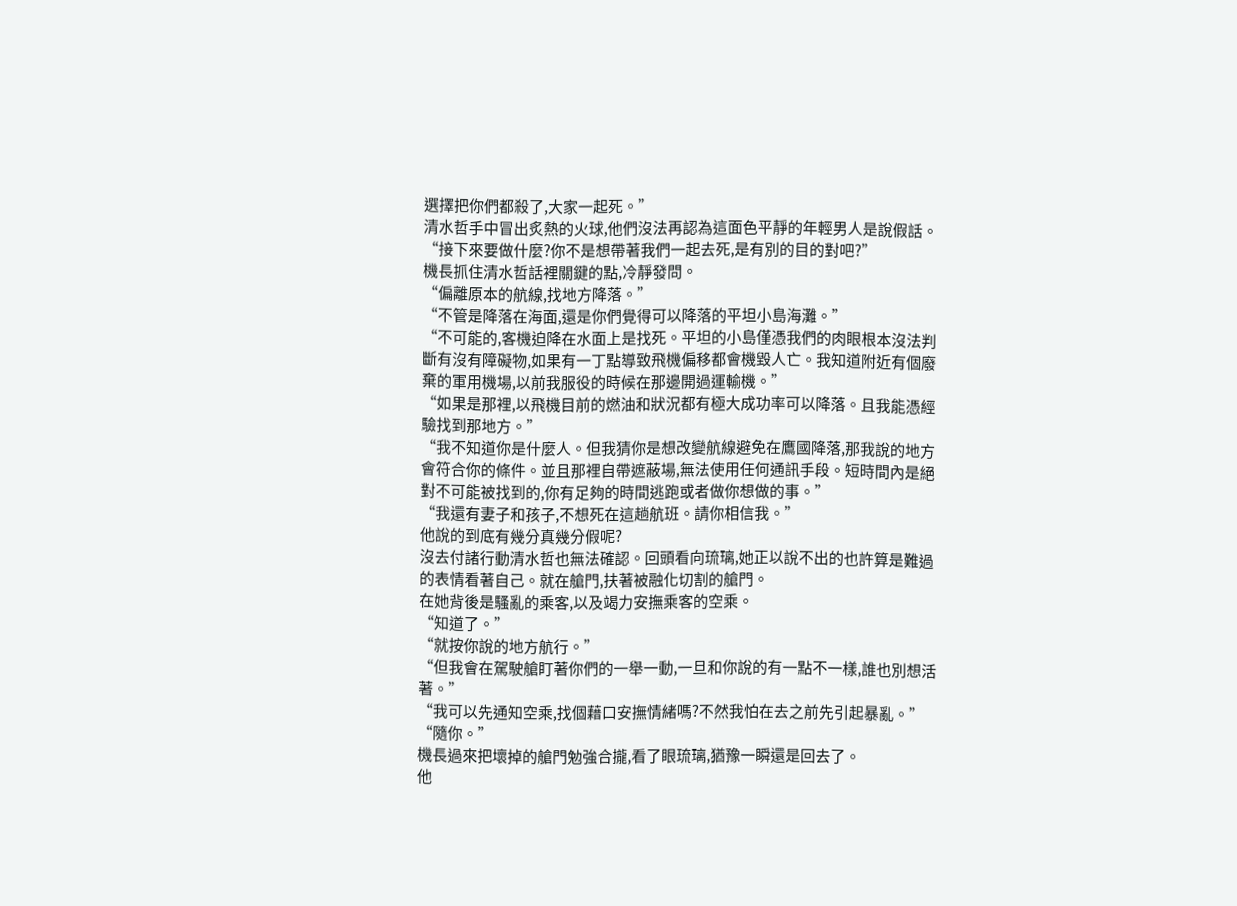選擇把你們都殺了,大家一起死。”
清水哲手中冒出炙熱的火球,他們沒法再認為這面色平靜的年輕男人是說假話。
“接下來要做什麼?你不是想帶著我們一起去死,是有別的目的對吧?”
機長抓住清水哲話裡關鍵的點,冷靜發問。
“偏離原本的航線,找地方降落。”
“不管是降落在海面,還是你們覺得可以降落的平坦小島海灘。”
“不可能的,客機迫降在水面上是找死。平坦的小島僅憑我們的肉眼根本沒法判斷有沒有障礙物,如果有一丁點導致飛機偏移都會機毀人亡。我知道附近有個廢棄的軍用機場,以前我服役的時候在那邊開過運輸機。”
“如果是那裡,以飛機目前的燃油和狀況都有極大成功率可以降落。且我能憑經驗找到那地方。”
“我不知道你是什麼人。但我猜你是想改變航線避免在鷹國降落,那我說的地方會符合你的條件。並且那裡自帶遮蔽場,無法使用任何通訊手段。短時間內是絕對不可能被找到的,你有足夠的時間逃跑或者做你想做的事。”
“我還有妻子和孩子,不想死在這趟航班。請你相信我。”
他說的到底有幾分真幾分假呢?
沒去付諸行動清水哲也無法確認。回頭看向琉璃,她正以說不出的也許算是難過的表情看著自己。就在艙門,扶著被融化切割的艙門。
在她背後是騷亂的乘客,以及竭力安撫乘客的空乘。
“知道了。”
“就按你說的地方航行。”
“但我會在駕駛艙盯著你們的一舉一動,一旦和你說的有一點不一樣,誰也別想活著。”
“我可以先通知空乘,找個藉口安撫情緒嗎?不然我怕在去之前先引起暴亂。”
“隨你。”
機長過來把壞掉的艙門勉強合攏,看了眼琉璃,猶豫一瞬還是回去了。
他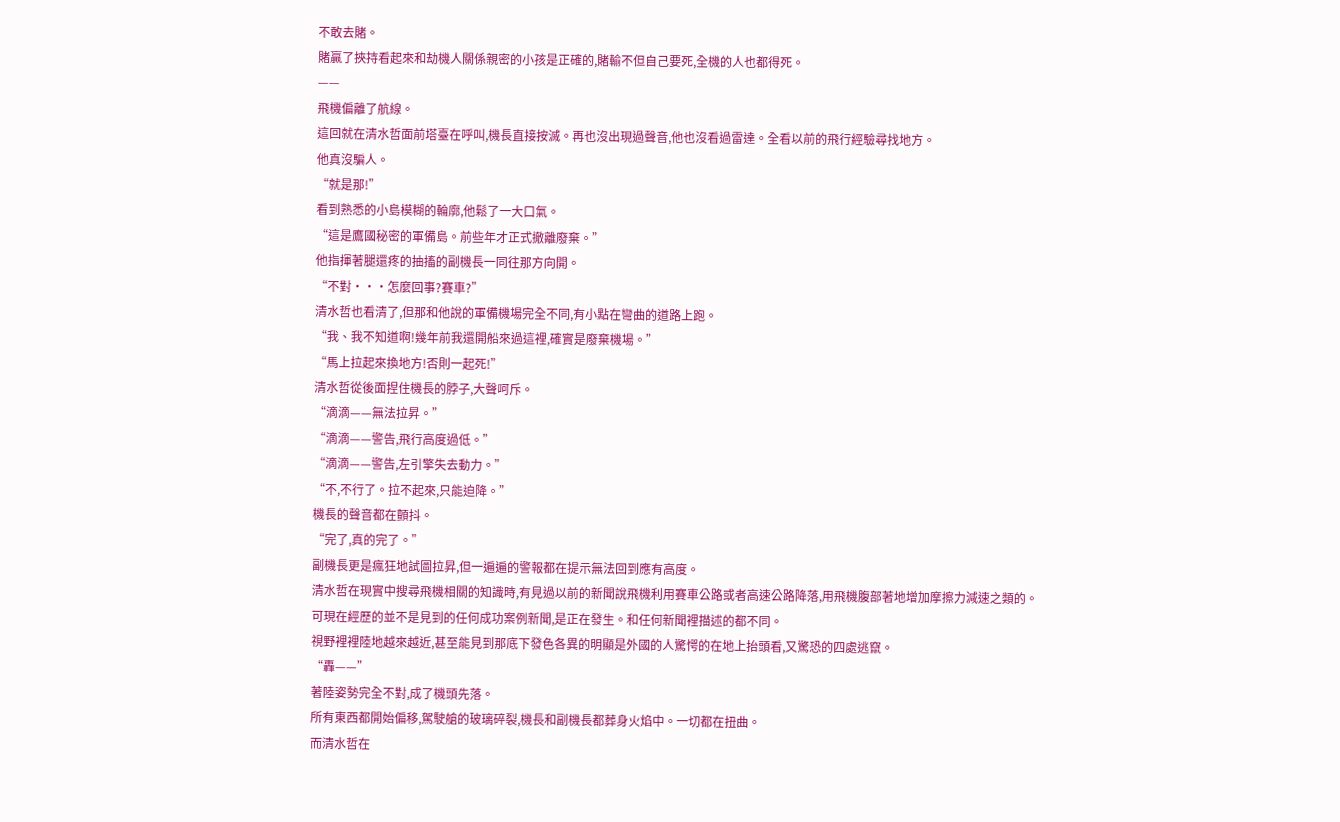不敢去賭。
賭贏了挾持看起來和劫機人關係親密的小孩是正確的,賭輸不但自己要死,全機的人也都得死。
——
飛機偏離了航線。
這回就在清水哲面前塔臺在呼叫,機長直接按滅。再也沒出現過聲音,他也沒看過雷達。全看以前的飛行經驗尋找地方。
他真沒騙人。
“就是那!”
看到熟悉的小島模糊的輪廓,他鬆了一大口氣。
“這是鷹國秘密的軍備島。前些年才正式撤離廢棄。”
他指揮著腿還疼的抽搐的副機長一同往那方向開。
“不對···怎麼回事?賽車?”
清水哲也看清了,但那和他說的軍備機場完全不同,有小點在彎曲的道路上跑。
“我、我不知道啊!幾年前我還開船來過這裡,確實是廢棄機場。”
“馬上拉起來換地方!否則一起死!”
清水哲從後面捏住機長的脖子,大聲呵斥。
“滴滴——無法拉昇。”
“滴滴——警告,飛行高度過低。”
“滴滴——警告,左引擎失去動力。”
“不,不行了。拉不起來,只能迫降。”
機長的聲音都在顫抖。
“完了,真的完了。”
副機長更是瘋狂地試圖拉昇,但一遍遍的警報都在提示無法回到應有高度。
清水哲在現實中搜尋飛機相關的知識時,有見過以前的新聞說飛機利用賽車公路或者高速公路降落,用飛機腹部著地增加摩擦力減速之類的。
可現在經歷的並不是見到的任何成功案例新聞,是正在發生。和任何新聞裡描述的都不同。
視野裡裡陸地越來越近,甚至能見到那底下發色各異的明顯是外國的人驚愕的在地上抬頭看,又驚恐的四處逃竄。
“轟——”
著陸姿勢完全不對,成了機頭先落。
所有東西都開始偏移,駕駛艙的玻璃碎裂,機長和副機長都葬身火焰中。一切都在扭曲。
而清水哲在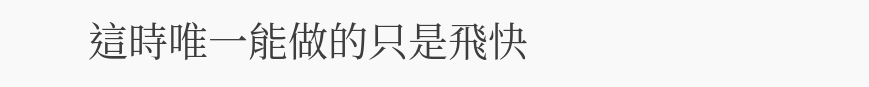這時唯一能做的只是飛快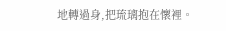地轉過身,把琉璃抱在懷裡。